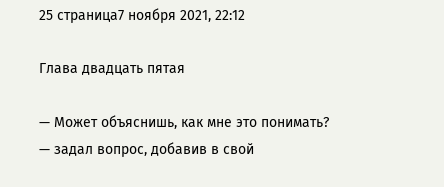25 страница7 ноября 2021, 22:12

Глава двадцать пятая

— Может объяснишь, как мне это понимать? — задал вопрос, добавив в свой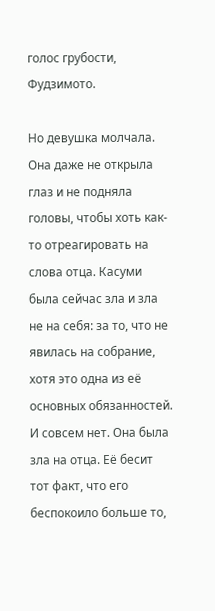голос грубости, Фудзимото.

Но девушка молчала. Она даже не открыла глаз и не подняла головы, чтобы хоть как-то отреагировать на слова отца. Касуми была сейчас зла и зла не на себя: за то, что не явилась на собрание, хотя это одна из её основных обязанностей. И совсем нет. Она была зла на отца. Её бесит тот факт, что его беспокоило больше то,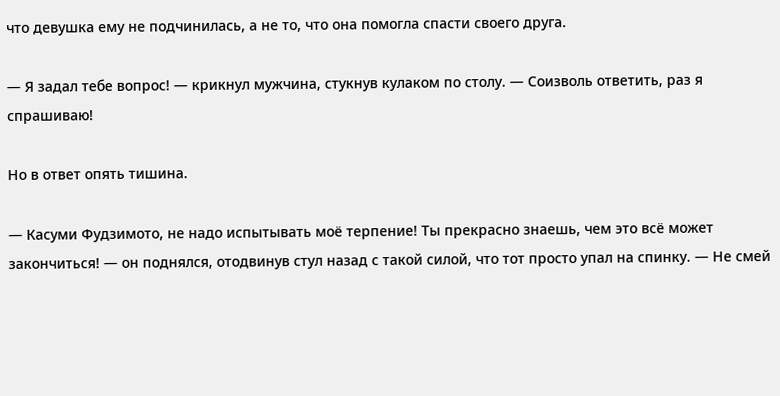что девушка ему не подчинилась, а не то, что она помогла спасти своего друга.

— Я задал тебе вопрос! — крикнул мужчина, стукнув кулаком по столу. — Соизволь ответить, раз я спрашиваю!

Но в ответ опять тишина.

— Касуми Фудзимото, не надо испытывать моё терпение! Ты прекрасно знаешь, чем это всё может закончиться! — он поднялся, отодвинув стул назад с такой силой, что тот просто упал на спинку. — Не смей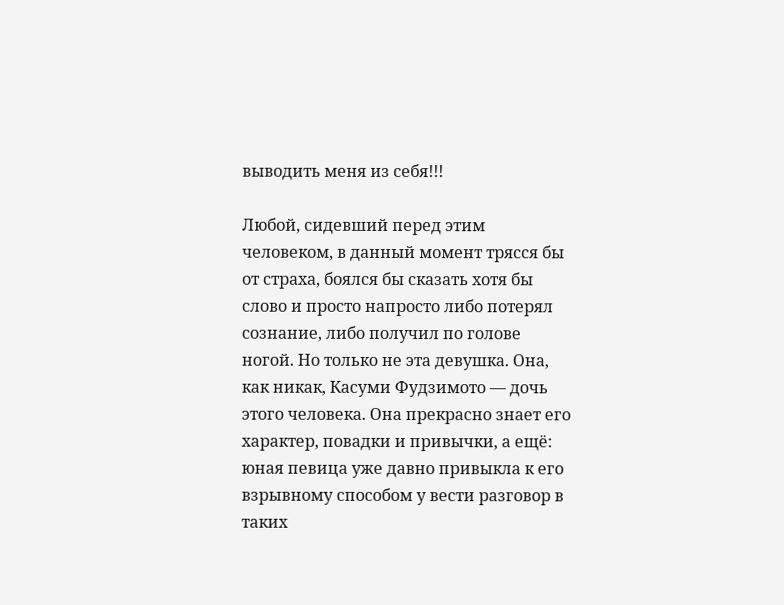выводить меня из себя!!!

Любой, сидевший перед этим человеком, в данный момент трясся бы от страха, боялся бы сказать хотя бы слово и просто напросто либо потерял сознание, либо получил по голове ногой. Но только не эта девушка. Она, как никак, Касуми Фудзимото — дочь этого человека. Она прекрасно знает его характер, повадки и привычки, а ещё: юная певица уже давно привыкла к его взрывному способом у вести разговор в таких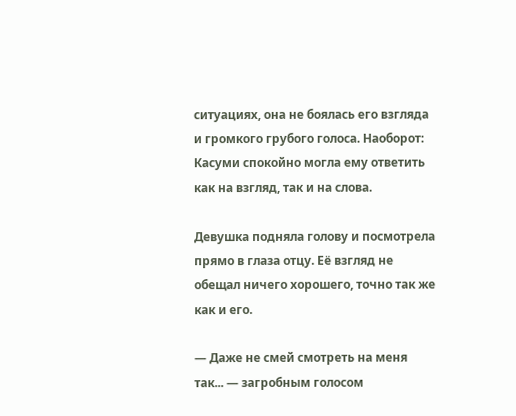ситуациях, она не боялась его взгляда и громкого грубого голоса. Наоборот: Касуми спокойно могла ему ответить как на взгляд, так и на слова.

Девушка подняла голову и посмотрела прямо в глаза отцу. Её взгляд не обещал ничего хорошего, точно так же как и его.

— Даже не смей смотреть на меня так... — загробным голосом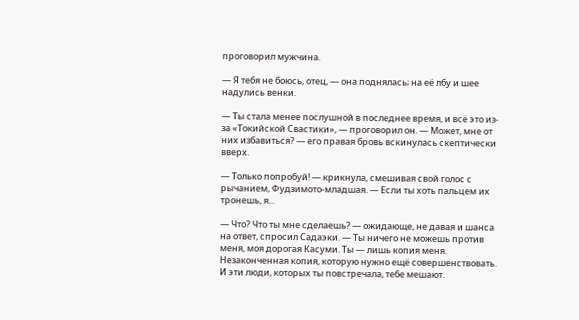проговорил мужчина.

— Я тебя не боюсь, отец, — она поднялась; на её лбу и шее надулись венки.

— Ты стала менее послушной в последнее время, и всё это из-за «Токийской Свастики», — проговорил он. — Может, мне от них избавиться? — его правая бровь вскинулась скептически вверх.

— Только попробуй! — крикнула, смешивая свой голос с рычанием, Фудзимото-младшая. — Если ты хоть пальцем их тронешь, я...

— Что? Что ты мне сделаешь? — ожидающе, не давая и шанса на ответ, спросил Садаэки. — Ты ничего не можешь против меня, моя дорогая Касуми. Ты — лишь копия меня. Незаконченная копия, которую нужно ещё совершенствовать. И эти люди, которых ты повстречала, тебе мешают.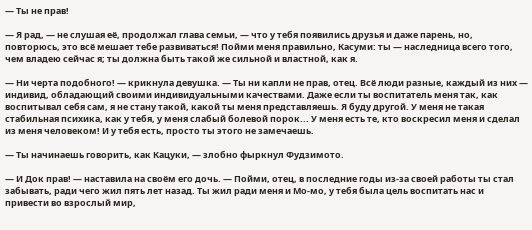— Ты не прав!

— Я рад, — не слушая её, продолжал глава семьи, — что у тебя появились друзья и даже парень, но, повторюсь, это всё мешает тебе развиваться! Пойми меня правильно, Касуми: ты — наследница всего того, чем владею сейчас я; ты должна быть такой же сильной и властной, как я.

— Ни черта подобного! — крикнула девушка. — Ты ни капли не прав, отец. Всё люди разные, каждый из них — индивид, обладающий своими индивидуальными качествами. Даже если ты воспитатель меня так, как воспитывал себя сам, я не стану такой, какой ты меня представляешь. Я буду другой. У меня не такая стабильная психика, как у тебя, у меня слабый болевой порок... У меня есть те, кто воскресил меня и сделал из меня человеком! И у тебя есть, просто ты этого не замечаешь.

— Ты начинаешь говорить, как Кацуки, — злобно фыркнул Фудзимото.

— И Док прав! — наставила на своём его дочь. — Пойми, отец, в последние годы из-за своей работы ты стал забывать, ради чего жил пять лет назад. Ты жил ради меня и Мо-мо, у тебя была цель воспитать нас и привести во взрослый мир,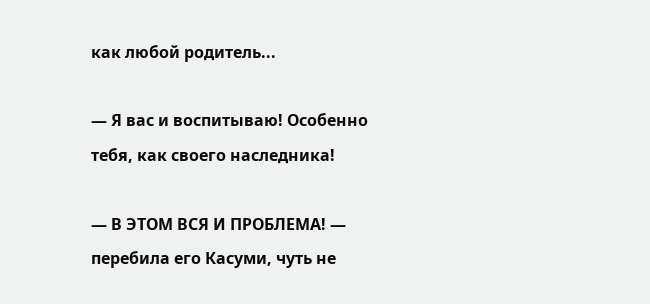как любой родитель...

— Я вас и воспитываю! Особенно тебя, как своего наследника!

— В ЭТОМ ВСЯ И ПРОБЛЕМА! — перебила его Касуми, чуть не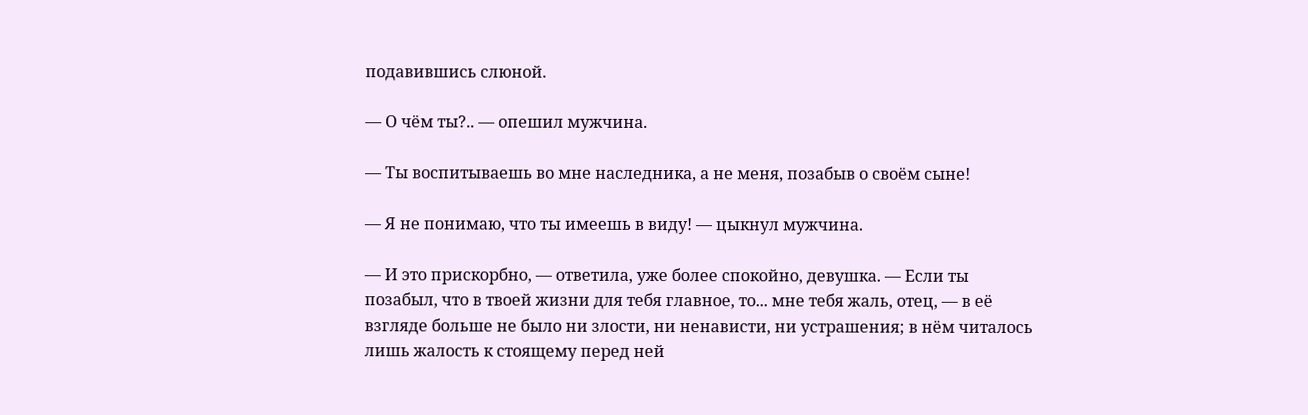подавившись слюной.

— О чём ты?.. — опешил мужчина.

— Ты воспитываешь во мне наследника, а не меня, позабыв о своём сыне!

— Я не понимаю, что ты имеешь в виду! — цыкнул мужчина.

— И это прискорбно, — ответила, уже более спокойно, девушка. — Если ты позабыл, что в твоей жизни для тебя главное, то... мне тебя жаль, отец, — в её взгляде больше не было ни злости, ни ненависти, ни устрашения; в нём читалось лишь жалость к стоящему перед ней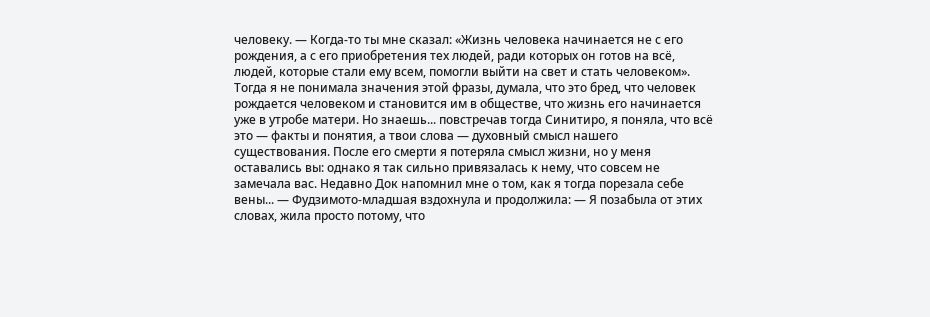человеку. — Когда-то ты мне сказал: «Жизнь человека начинается не с его рождения, а с его приобретения тех людей, ради которых он готов на всё, людей, которые стали ему всем, помогли выйти на свет и стать человеком». Тогда я не понимала значения этой фразы, думала, что это бред, что человек рождается человеком и становится им в обществе, что жизнь его начинается уже в утробе матери. Но знаешь... повстречав тогда Синитиро, я поняла, что всё это — факты и понятия, а твои слова — духовный смысл нашего существования. После его смерти я потеряла смысл жизни, но у меня оставались вы: однако я так сильно привязалась к нему, что совсем не замечала вас. Недавно Док напомнил мне о том, как я тогда порезала себе вены... — Фудзимото-младшая вздохнула и продолжила: — Я позабыла от этих словах, жила просто потому, что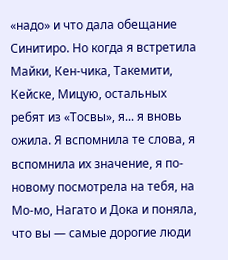«надо» и что дала обещание Синитиро. Но когда я встретила Майки, Кен-чика, Такемити, Кейске, Мицую, остальных ребят из «Тосвы», я... я вновь ожила. Я вспомнила те слова, я вспомнила их значение, я по-новому посмотрела на тебя, на Мо-мо, Нагато и Дока и поняла, что вы — самые дорогие люди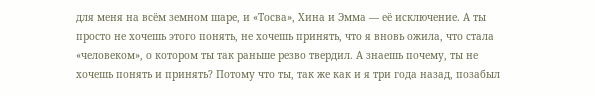для меня на всём земном шаре, и «Тосва», Хина и Эмма — её исключение. А ты просто не хочешь этого понять, не хочешь принять, что я вновь ожила, что стала «человеком», о котором ты так раньше резво твердил. А знаешь почему, ты не хочешь понять и принять? Потому что ты, так же как и я три года назад, позабыл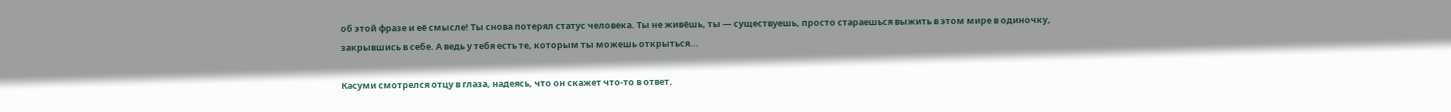об этой фразе и её смысле! Ты снова потерял статус человека. Ты не живёшь, ты — существуешь, просто стараешься выжить в этом мире в одиночку, закрывшись в себе. А ведь у тебя есть те, которым ты можешь открыться...

Касуми смотрелся отцу в глаза, надеясь, что он скажет что-то в ответ.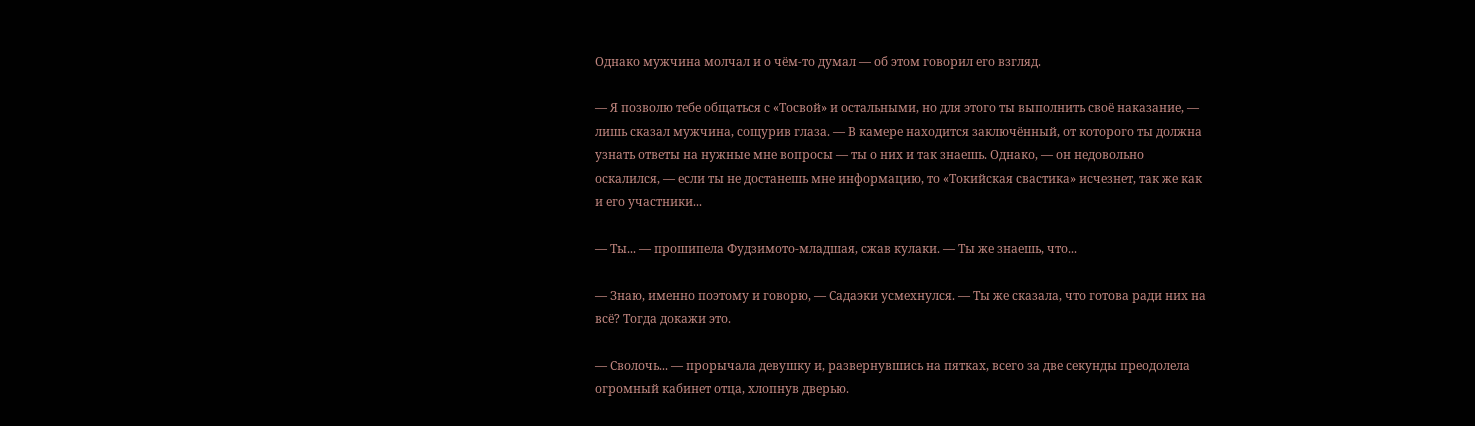Однако мужчина молчал и о чём-то думал — об этом говорил его взгляд.

— Я позволю тебе общаться с «Тосвой» и остальными, но для этого ты выполнить своё наказание, — лишь сказал мужчина, сощурив глаза. — В камере находится заключённый, от которого ты должна узнать ответы на нужные мне вопросы — ты о них и так знаешь. Однако, — он недовольно оскалился, — если ты не достанешь мне информацию, то «Токийская свастика» исчезнет, так же как и его участники...

— Ты... — прошипела Фудзимото-младшая, сжав кулаки. — Ты же знаешь, что...

— Знаю, именно поэтому и говорю, — Садаэки усмехнулся. — Ты же сказала, что готова ради них на всё? Тогда докажи это.

— Сволочь... — прорычала девушку и, развернувшись на пятках, всего за две секунды преодолела огромный кабинет отца, хлопнув дверью.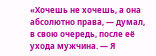«Хочешь не хочешь, а она абсолютно права, — думал, в свою очередь, после её ухода мужчина. — Я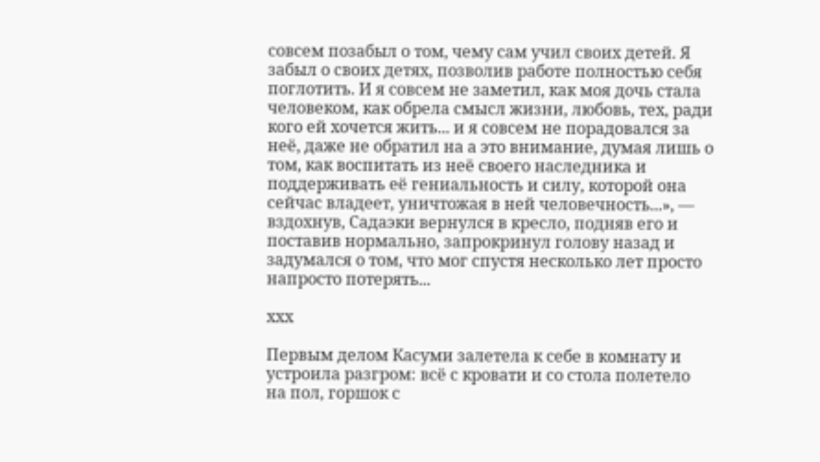совсем позабыл о том, чему сам учил своих детей. Я забыл о своих детях, позволив работе полностью себя поглотить. И я совсем не заметил, как моя дочь стала человеком, как обрела смысл жизни, любовь, тех, ради кого ей хочется жить... и я совсем не порадовался за неё, даже не обратил на а это внимание, думая лишь о том, как воспитать из неё своего наследника и поддерживать её гениальность и силу, которой она сейчас владеет, уничтожая в ней человечность...», — вздохнув, Садаэки вернулся в кресло, подняв его и поставив нормально, запрокринул голову назад и задумался о том, что мог спустя несколько лет просто напросто потерять...

ххх

Первым делом Касуми залетела к себе в комнату и устроила разгром: всё с кровати и со стола полетело на пол, горшок с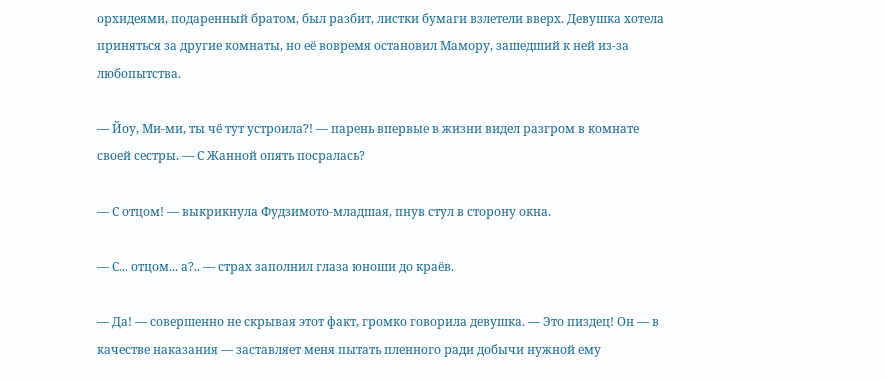орхидеями, подаренный братом, был разбит, листки бумаги взлетели вверх. Девушка хотела приняться за другие комнаты, но её вовремя остановил Мамору, зашедший к ней из-за любопытства.

— Йоу, Ми-ми, ты чё тут устроила?! — парень впервые в жизни видел разгром в комнате своей сестры. — С Жанной опять посралась?

— С отцом! — выкрикнула Фудзимото-младшая, пнув стул в сторону окна.

— С... отцом... а?.. — страх заполнил глаза юноши до краёв.

— Да! — совершенно не скрывая этот факт, громко говорила девушка. — Это пиздец! Он — в качестве наказания — заставляет меня пытать пленного ради добычи нужной ему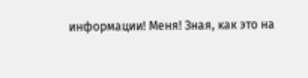информации! Меня! Зная, как это на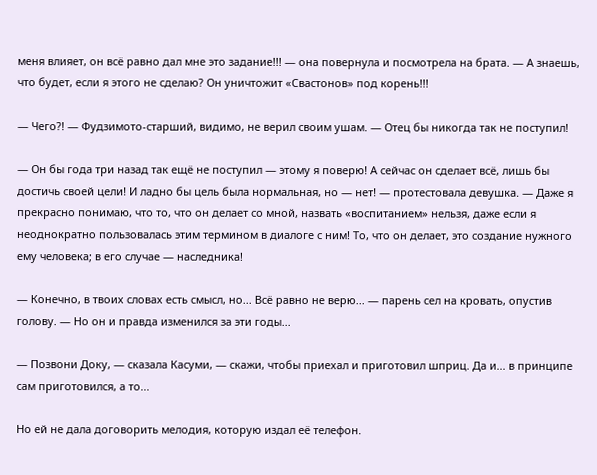меня влияет, он всё равно дал мне это задание!!! — она повернула и посмотрела на брата. — А знаешь, что будет, если я этого не сделаю? Он уничтожит «Свастонов» под корень!!!

— Чего?! — Фудзимото-старший, видимо, не верил своим ушам. — Отец бы никогда так не поступил!

— Он бы года три назад так ещё не поступил — этому я поверю! А сейчас он сделает всё, лишь бы достичь своей цели! И ладно бы цель была нормальная, но — нет! — протестовала девушка. — Даже я прекрасно понимаю, что то, что он делает со мной, назвать «воспитанием» нельзя, даже если я неоднократно пользовалась этим термином в диалоге с ним! То, что он делает, это создание нужного ему человека; в его случае — наследника!

— Конечно, в твоих словах есть смысл, но... Всё равно не верю... — парень сел на кровать, опустив голову. — Но он и правда изменился за эти годы...

— Позвони Доку, — сказала Касуми, — скажи, чтобы приехал и приготовил шприц. Да и... в принципе сам приготовился, а то...

Но ей не дала договорить мелодия, которую издал её телефон.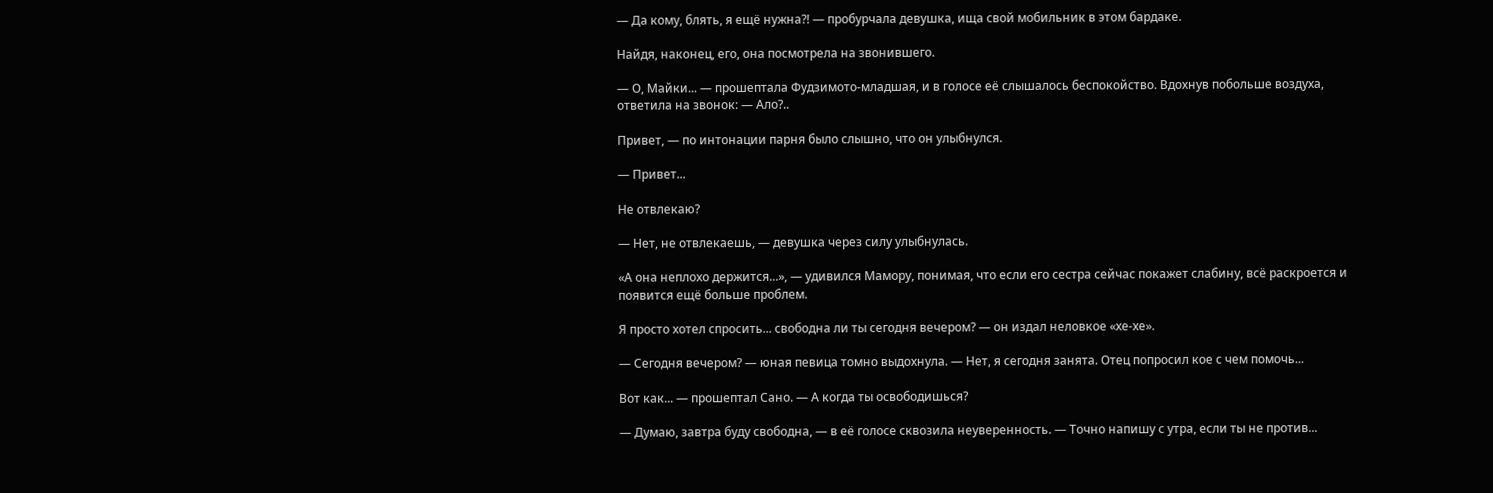— Да кому, блять, я ещё нужна?! — пробурчала девушка, ища свой мобильник в этом бардаке.

Найдя, наконец, его, она посмотрела на звонившего.

— О, Майки... — прошептала Фудзимото-младшая, и в голосе её слышалось беспокойство. Вдохнув побольше воздуха, ответила на звонок: — Ало?..

Привет, — по интонации парня было слышно, что он улыбнулся.

— Привет...

Не отвлекаю?

— Нет, не отвлекаешь, — девушка через силу улыбнулась.

«А она неплохо держится...», — удивился Мамору, понимая, что если его сестра сейчас покажет слабину, всё раскроется и появится ещё больше проблем.

Я просто хотел спросить... свободна ли ты сегодня вечером? — он издал неловкое «хе-хе».

— Сегодня вечером? — юная певица томно выдохнула. — Нет, я сегодня занята. Отец попросил кое с чем помочь...

Вот как... — прошептал Сано. — А когда ты освободишься?

— Думаю, завтра буду свободна, — в её голосе сквозила неуверенность. — Точно напишу с утра, если ты не против...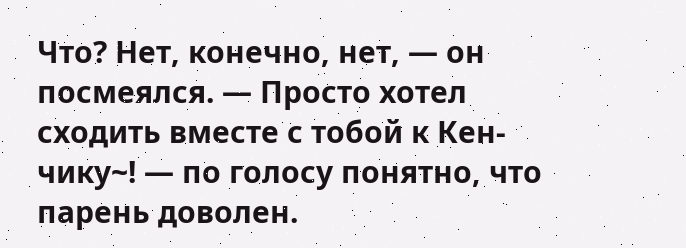Что? Нет, конечно, нет, — он посмеялся. — Просто хотел сходить вместе с тобой к Кен-чику~! — по голосу понятно, что парень доволен.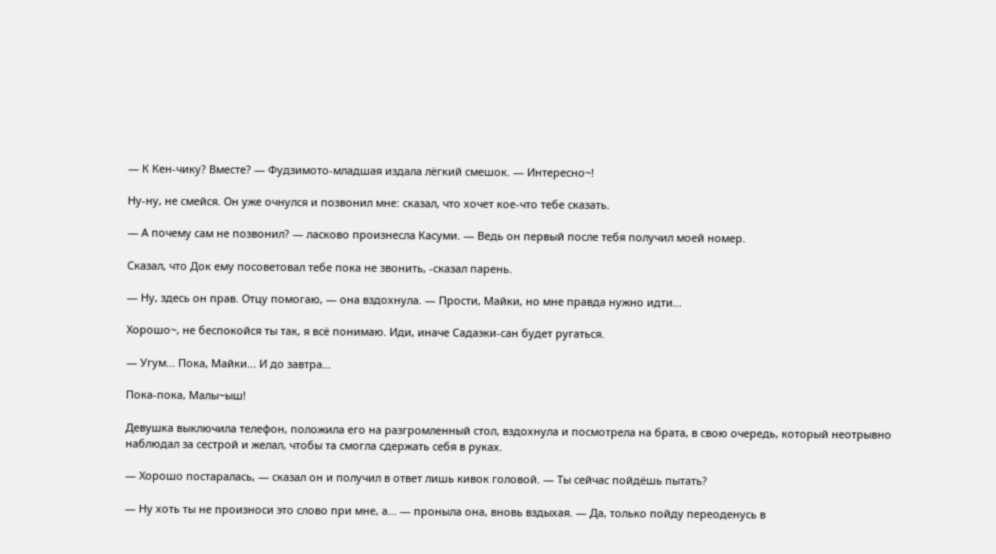— К Кен-чику? Вместе? — Фудзимото-младшая издала лёгкий смешок. — Интересно~!

Ну-ну, не смейся. Он уже очнулся и позвонил мне: сказал, что хочет кое-что тебе сказать.

— А почему сам не позвонил? — ласково произнесла Касуми. — Ведь он первый после тебя получил моей номер.

Сказал, что Док ему посоветовал тебе пока не звонить, -сказал парень.

— Ну, здесь он прав. Отцу помогаю, — она вздохнула. — Прости, Майки, но мне правда нужно идти...

Хорошо~, не беспокойся ты так, я всё понимаю. Иди, иначе Садаэки-сан будет ругаться.

— Угум... Пока, Майки... И до завтра...

Пока-пока, Малы~ыш!

Девушка выключила телефон, положила его на разгромленный стол, вздохнула и посмотрела на брата, в свою очередь, который неотрывно наблюдал за сестрой и желал, чтобы та смогла сдержать себя в руках.

— Хорошо постаралась, — сказал он и получил в ответ лишь кивок головой. — Ты сейчас пойдёшь пытать?

— Ну хоть ты не произноси это слово при мне, а... — проныла она, вновь вздыхая. — Да, только пойду переоденусь в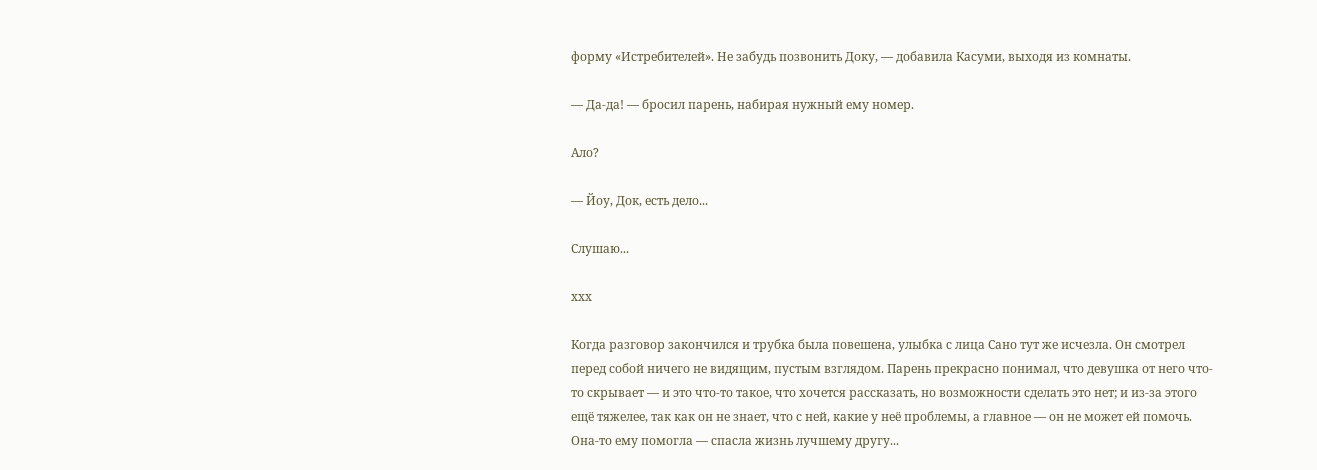форму «Истребителей». Не забудь позвонить Доку, — добавила Касуми, выходя из комнаты.

— Да-да! — бросил парень, набирая нужный ему номер.

Ало?

— Йоу, Док, есть дело...

Слушаю...

ххх

Когда разговор закончился и трубка была повешена, улыбка с лица Сано тут же исчезла. Он смотрел перед собой ничего не видящим, пустым взглядом. Парень прекрасно понимал, что девушка от него что-то скрывает — и это что-то такое, что хочется рассказать, но возможности сделать это нет; и из-за этого ещё тяжелее, так как он не знает, что с ней, какие у неё проблемы, а главное — он не может ей помочь. Она-то ему помогла — спасла жизнь лучшему другу...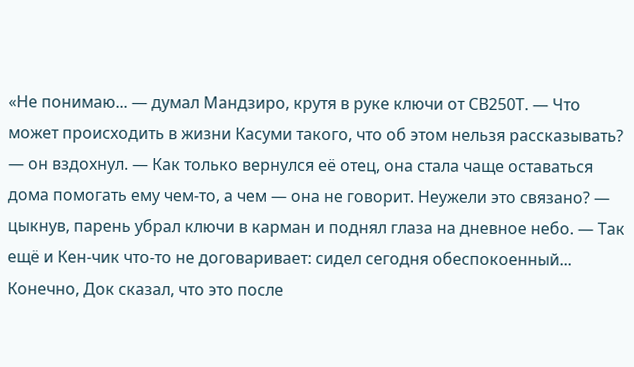«Не понимаю... — думал Мандзиро, крутя в руке ключи от СВ250Т. — Что может происходить в жизни Касуми такого, что об этом нельзя рассказывать? — он вздохнул. — Как только вернулся её отец, она стала чаще оставаться дома помогать ему чем-то, а чем — она не говорит. Неужели это связано? — цыкнув, парень убрал ключи в карман и поднял глаза на дневное небо. — Так ещё и Кен-чик что-то не договаривает: сидел сегодня обеспокоенный... Конечно, Док сказал, что это после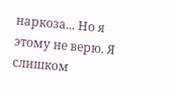наркоза... Но я этому не верю. Я слишком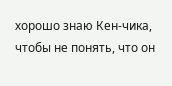хорошо знаю Кен-чика, чтобы не понять, что он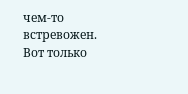чем-то встревожен. Вот только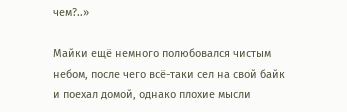чем?..»

Майки ещё немного полюбовался чистым небом, после чего всё-таки сел на свой байк и поехал домой, однако плохие мысли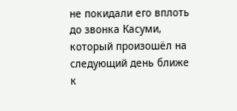не покидали его вплоть до звонка Касуми, который произошёл на следующий день ближе к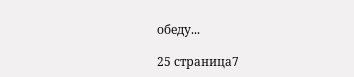обеду...

25 страница7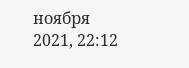ноября 2021, 22:12